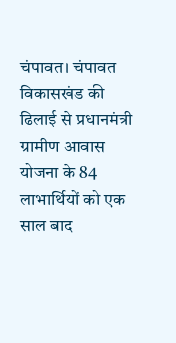चंपावत। चंपावत विकासखंड की ढिलाई से प्रधानमंत्री ग्रामीण आवास योजना के 84 लाभार्थियों को एक साल बाद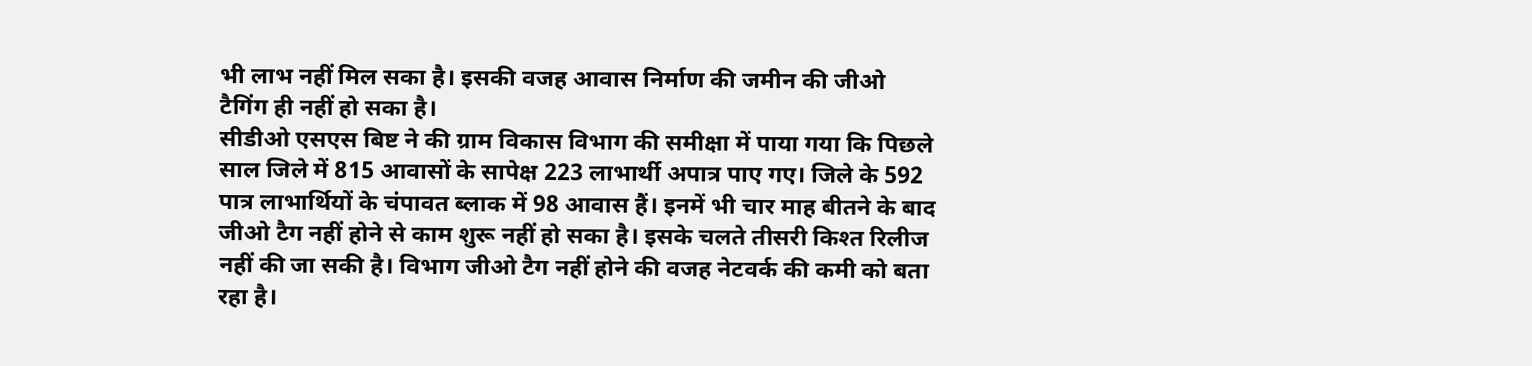भी लाभ नहीं मिल सका है। इसकी वजह आवास निर्माण की जमीन की जीओ टैगिंग ही नहीं हो सका है।
सीडीओ एसएस बिष्ट ने की ग्राम विकास विभाग की समीक्षा में पाया गया कि पिछले साल जिले में 815 आवासों के सापेक्ष 223 लाभार्थी अपात्र पाए गए। जिले के 592 पात्र लाभार्थियों के चंपावत ब्लाक में 98 आवास हैं। इनमें भी चार माह बीतने के बाद जीओ टैग नहीं होने से काम शुरू नहीं हो सका है। इसके चलते तीसरी किश्त रिलीज नहीं की जा सकी है। विभाग जीओ टैग नहीं होने की वजह नेटवर्क की कमी को बता रहा है।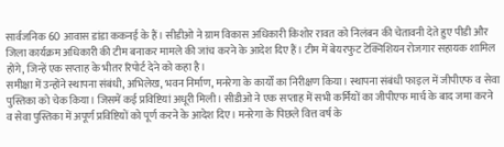सार्वजनिक 60 आवास डांडा ककनई के हैं। सीडीओ ने ग्राम विकास अधिकारी किशोर रावत को निलंबन की चेतावनी देते हुए पीडी और जिला कार्यक्रम अधिकारी की टीम बनाकर मामले की जांच करने के आदेश दिए हैं। टीम में बेयरफुट टेक्निशियन रोजगार सहायक शामिल होंगे, जिन्हें एक सप्ताह के भीतर रिपोर्ट देने को कहा है।
समीक्षा में उन्होंने स्थापना संबंधी, अभिलेख, भवन निर्माण, मनरेगा के कार्यों का निरीक्षण किया। स्थापना संबंधी फाइल में जीपीएफ व सेवा पुस्तिका को चेक किया। जिसमें कई प्रविष्टियां अधूरी मिली। सीडीओ ने एक सप्ताह में सभी कर्मियों का जीपीएफ मार्च के बाद जमा करने व सेवा पुस्तिका में अपूर्ण प्रविष्टियों को पूर्ण करने के आदेश दिए। मनरेगा के पिछले वित्त वर्ष के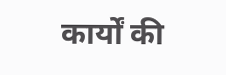कार्यों की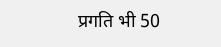प्रगति भी 50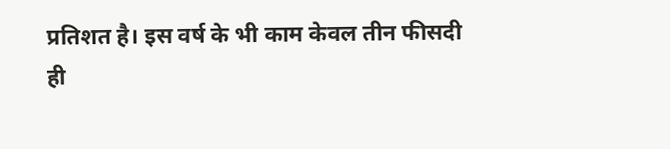प्रतिशत है। इस वर्ष के भी काम केवल तीन फीसदी ही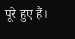पूरे हुए हैं।